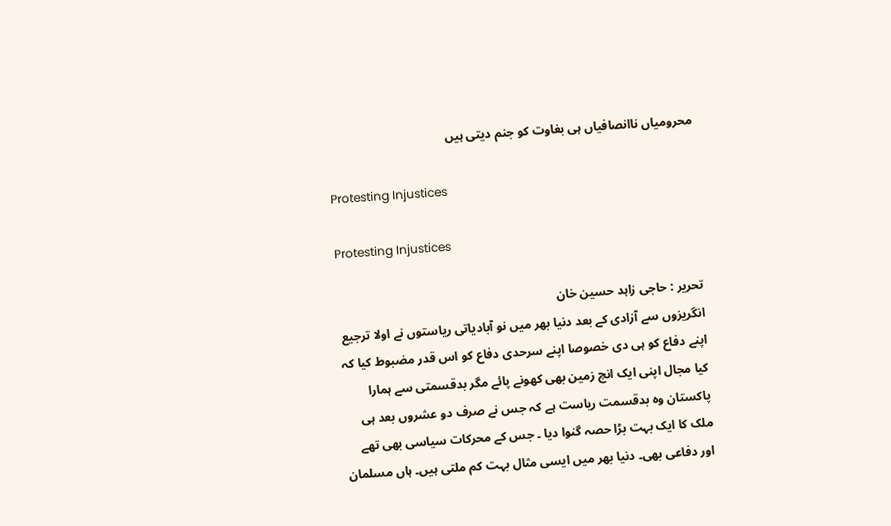محرومیاں ناانصافیاں ہی بغاوت کو جنم دیتی ہیں

Protesting Injustices

Protesting Injustices

تحریر : حاجی زاہد حسین خان
انگریزوں سے آزادی کے بعد دنیا بھر میں نو آبادیاتی ریاستوں نے اولا ترجیع اپنے دفاع کو ہی دی خصوصا اپنے سرحدی دفاع کو اس قدر مضبوط کیا کہ کیا مجال اپنی ایک انچ زمین بھی کھونے پائے مگر بدقسمتی سے ہمارا پاکستان وہ بدقسمت ریاست ہے کہ جس نے صرف دو عشروں بعد ہی ملک کا ایک بہت بڑا حصہ گنوا دیا ۔ جس کے محرکات سیاسی بھی تھے اور دفاعی بھی۔ دنیا بھر میں ایسی مثال بہت کم ملتی ہیں۔ ہاں مسلمان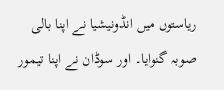ریاستوں میں انڈونیشیا نے اپنا بالی صوبہ گنوایا۔ اور سوڈان نے اپنا تیمور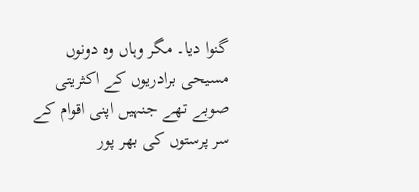گنوا دیا۔ مگر وہاں وہ دونوں مسیحی برادریوں کے اکثریتی صوبے تھے جنہیں اپنی اقوام کے سر پرستوں کی بھر پور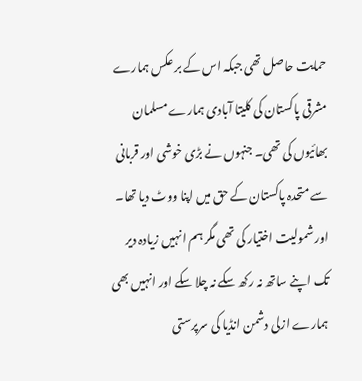حمایت حاصل تھی جبکہ اس کے بر عکس ہمارے مشرقی پاکستان کی کلیتا آبادی ہمارے مسلمان بھائیوں کی تھی۔ جنہوں نے بڑی خوشی اور قربانی سے متحدہ پاکستان کے حق میں اپنا ووٹ دیا تھا۔ اور شمولیت اختیار کی تھی مگر ہم انہیں زیادہ دیر تک اپنے ساتھ نہ رکھ سکے نہ چلا سکے اور انہیں بھی ہمارے ازلی دشمن انڈیا کی سرپرستی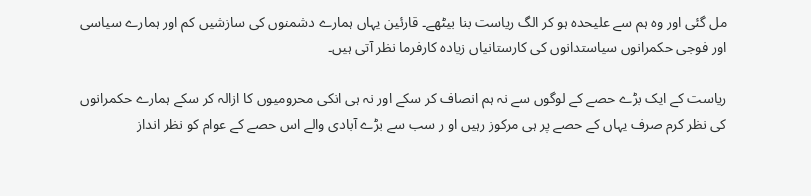مل گئی اور وہ ہم سے علیحدہ ہو کر الگ ریاست بنا بیٹھے۔ قارئین یہاں ہمارے دشمنوں کی سازشیں کم اور ہمارے سیاسی اور فوجی حکمرانوں سیاستدانوں کی کارستانیاں زیادہ کارفرما نظر آتی ہیں۔

ریاست کے ایک بڑے حصے کے لوگوں سے نہ ہم انصاف کر سکے اور نہ ہی انکی محرومیوں کا ازالہ کر سکے ہمارے حکمرانوں کی نظر کرم صرف یہاں کے حصے پر ہی مرکوز رہیں او ر سب سے بڑے آبادی والے اس حصے کے عوام کو نظر انداز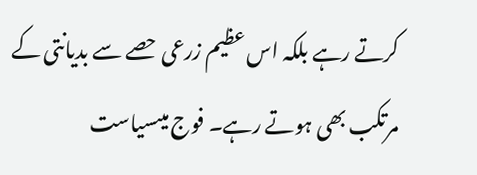کرتے رہے بلکہ اس عظیم زرعی حصے سے بدیانتی کے مرتکب بھی ہوتے رہے۔ فوج میںسیاست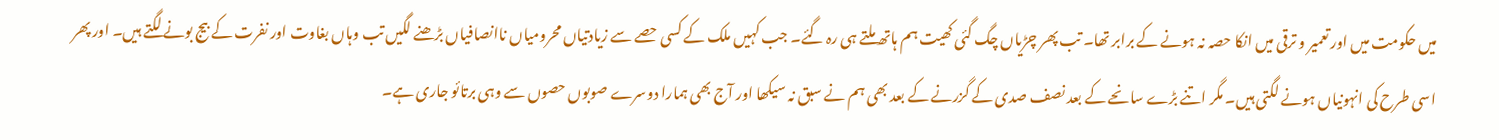میں حکومت میں اور تعمیر و ترقی میں انکا حصہ نہ ہونے کے برابر تھا۔ تب پھر چڑیاں چگ گئی کھیت ہم ہاتھ ملتے ہی رہ گئے۔ جب کہیں ملک کے کسی حصے سے زیادتیاں محرومیاں ناانصافیاں بڑھنے لگیں تب وہاں بغاوت اور نفرت کے بیج بونے لگتے ہیں۔ اور پھر اسی طرح کی انہونیاں ہونے لگتی ہیں۔ مگر اتنے بڑے سانحے کے بعد نصف صدی کے گزرنے کے بعد بھی ہم نے سبق نہ سیکھا اور آج بھی ہمارا دوسرے صوبوں حصوں سے وہی برتائو جاری ہے۔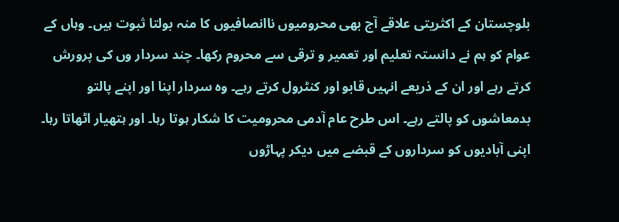بلوچستان کے اکثریتی علاقے آج بھی محرومیوں ناانصافیوں کا منہ بولتا ثبوت ہیں۔ وہاں کے عوام کو ہم نے دانستہ تعلیم اور تعمیر و ترقی سے محروم رکھا۔ چند سردار وں کی پرورش کرتے رہے اور ان کے ذریعے انہیں قابو اور کنٹرول کرتے رہے۔ وہ سردار اپنا اور اپنے پالتو بدمعاشوں کو پالتے رہے۔ اس طرح عام آدمی محرومیت کا شکار ہوتا رہا۔ اور ہتھیار اٹھاتا رہا۔ اپنی آبادیوں کو سرداروں کے قبضے میں دیکر پہاڑوں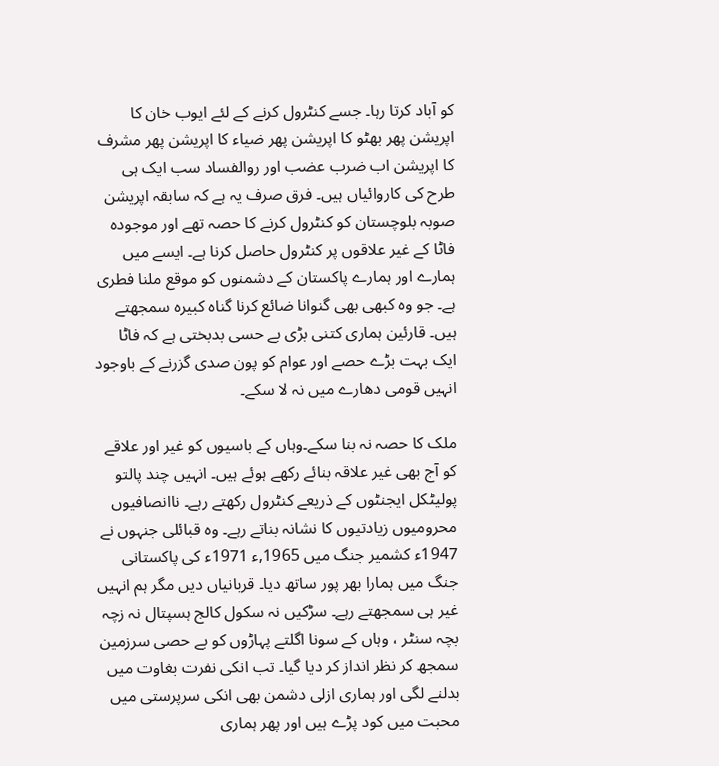کو آباد کرتا رہا۔ جسے کنٹرول کرنے کے لئے ایوب خان کا اپریشن پھر بھٹو کا اپریشن پھر ضیاء کا اپریشن پھر مشرف کا اپریشن اب ضرب عضب اور روالفساد سب ایک ہی طرح کی کاروائیاں ہیں۔ فرق صرف یہ ہے کہ سابقہ اپریشن صوبہ بلوچستان کو کنٹرول کرنے کا حصہ تھے اور موجودہ فاٹا کے غیر علاقوں پر کنٹرول حاصل کرنا ہے۔ ایسے میں ہمارے اور ہمارے پاکستان کے دشمنوں کو موقع ملنا فطری ہے۔ جو وہ کبھی بھی گنوانا ضائع کرنا گناہ کبیرہ سمجھتے ہیں۔ قارئین ہماری کتنی بڑی بے حسی بدبختی ہے کہ فاٹا ایک بہت بڑے حصے اور عوام کو پون صدی گزرنے کے باوجود انہیں قومی دھارے میں نہ لا سکے۔

ملک کا حصہ نہ بنا سکے۔وہاں کے باسیوں کو غیر اور علاقے کو آج بھی غیر علاقہ بنائے رکھے ہوئے ہیں۔ انہیں چند پالتو پولیٹکل ایجنٹوں کے ذریعے کنٹرول رکھتے رہے۔ ناانصافیوں محرومیوں زیادتیوں کا نشانہ بناتے رہے۔ وہ قبائلی جنہوں نے 1947ء کشمیر جنگ میں 1965,ء 1971ء کی پاکستانی جنگ میں ہمارا بھر پور ساتھ دیا۔ قربانیاں دیں مگر ہم انہیں غیر ہی سمجھتے رہے۔ سڑکیں نہ سکول کالج ہسپتال نہ زچہ بچہ سنٹر ، وہاں کے سونا اگلتے پہاڑوں کو بے حصی سرزمین سمجھ کر نظر انداز کر دیا گیا۔ تب انکی نفرت بغاوت میں بدلنے لگی اور ہماری ازلی دشمن بھی انکی سرپرستی میں محبت میں کود پڑے ہیں اور پھر ہماری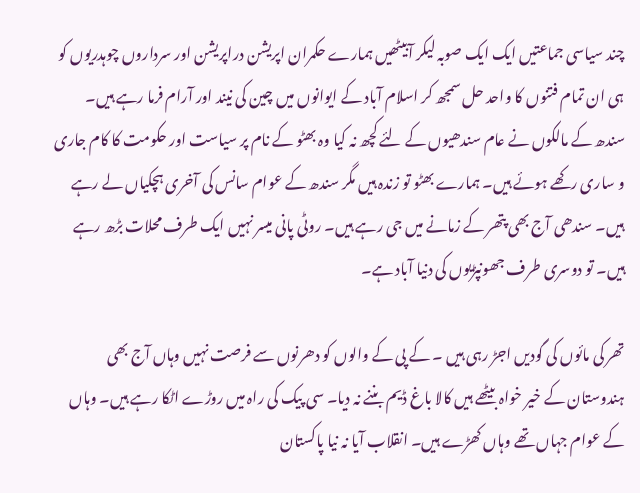چند سیاسی جماعتیں ایک ایک صوبہ لیکر آبیٹھیں ہمارے حکمران اپریشن دراپریشن اور سرداروں چوہدریوں کو ہی ان تمام فتنوں کا واحد حل سمجھ کر اسلام آباد کے ایوانوں میں چین کی نیند اور آرام فرما رہے ہیں۔ سندھ کے مالکوں نے عام سندھیوں کے لئے کچھ نہ کیا وہ بھٹو کے نام پر سیاست اور حکومت کا کام جاری و ساری رکھے ہوئے ہیں۔ ہمارے بھٹو تو زندہ ہیں مگر سندھ کے عوام سانس کی آخری ہچکیاں لے رہے ہیں۔ سندھی آج بھی پتھر کے زمانے میں جی رہے ہیں۔ روٹی پانی میسر نہیں ایک طرف محلات بڑھ رہے ہیں۔ تو دوسری طرف جھونپڑیوں کی دنیا آباد ہے۔

تھر کی مائوں کی گودیں اجڑ رہی ہیں ۔ کے پی کے والوں کو دھرنوں سے فرصت نہیں وہاں آج بھی ہندوستان کے خیر خواہ بیٹھے ہیں کالا باغ ڈیم بننے نہ دیا۔ سی پیک کی راہ میں روڑے اٹکا رہے ہیں۔ وہاں کے عوام جہاں تھے وہاں کھڑے ہیں۔ انقلاب آیا نہ نیا پاکستان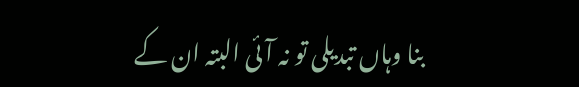بنا وہاں تبدیلی تو نہ آئی البتہ ان کے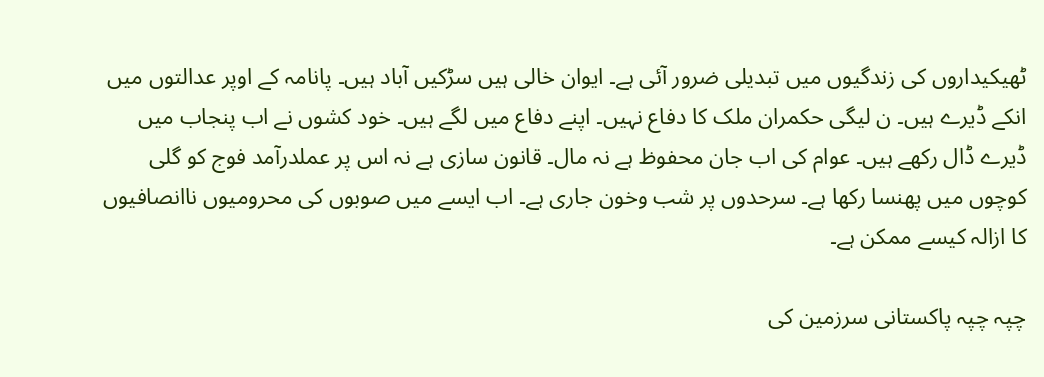ٹھیکیداروں کی زندگیوں میں تبدیلی ضرور آئی ہے۔ ایوان خالی ہیں سڑکیں آباد ہیں۔ پانامہ کے اوپر عدالتوں میں انکے ڈیرے ہیں۔ ن لیگی حکمران ملک کا دفاع نہیں۔ اپنے دفاع میں لگے ہیں۔ خود کشوں نے اب پنجاب میں ڈیرے ڈال رکھے ہیں۔ عوام کی اب جان محفوظ ہے نہ مال۔ قانون سازی ہے نہ اس پر عملدرآمد فوج کو گلی کوچوں میں پھنسا رکھا ہے۔ سرحدوں پر شب وخون جاری ہے۔ اب ایسے میں صوبوں کی محرومیوں ناانصافیوں کا ازالہ کیسے ممکن ہے۔

چپہ چپہ پاکستانی سرزمین کی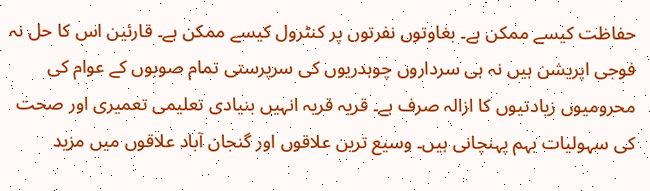حفاظت کیسے ممکن ہے۔ بغاوتوں نفرتوں پر کنٹرول کیسے ممکن ہے۔ قارئین اس کا حل نہ فوجی اپریشن ہیں نہ ہی سرداروں چوہدریوں کی سرپرستی تمام صوبوں کے عوام کی محرومیوں زیادتیوں کا ازالہ صرف ہے۔ قریہ قریہ انہیں بنیادی تعلیمی تعمیری اور صحت کی سہولیات بہم پہنچانی ہیں۔ وسیع ترین علاقوں اور گنجان آباد علاقوں میں مزید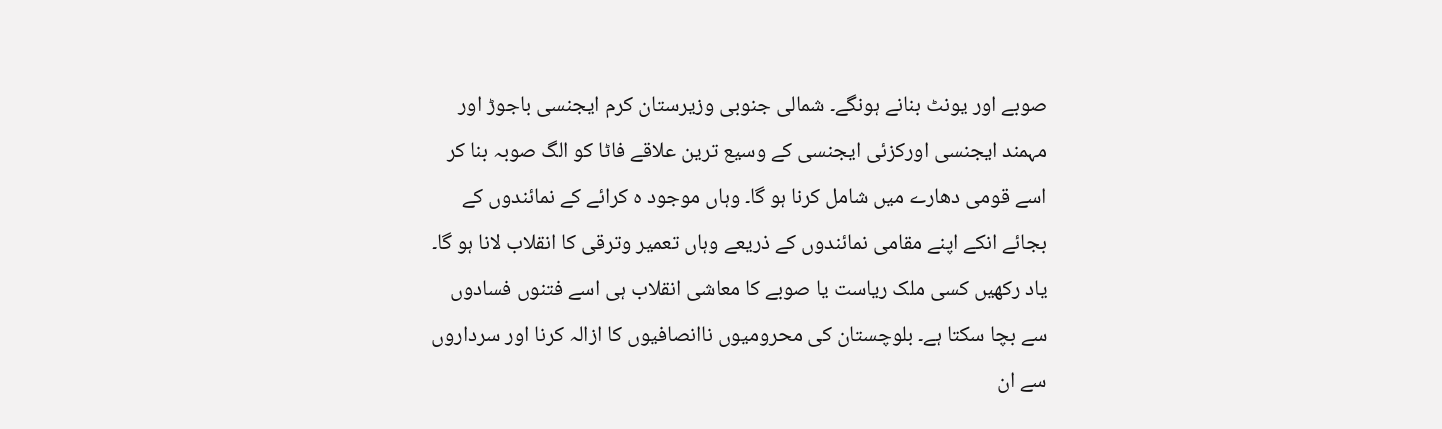صوبے اور یونٹ بنانے ہونگے۔ شمالی جنوبی وزیرستان کرم ایجنسی باجوڑ اور مہمند ایجنسی اورکزئی ایجنسی کے وسیع ترین علاقے فاٹا کو الگ صوبہ بنا کر اسے قومی دھارے میں شامل کرنا ہو گا۔ وہاں موجود ہ کرائے کے نمائندوں کے بجائے انکے اپنے مقامی نمائندوں کے ذریعے وہاں تعمیر وترقی کا انقلاب لانا ہو گا۔ یاد رکھیں کسی ملک ریاست یا صوبے کا معاشی انقلاب ہی اسے فتنوں فسادوں سے بچا سکتا ہے۔ بلوچستان کی محرومیوں ناانصافیوں کا ازالہ کرنا اور سرداروں سے ان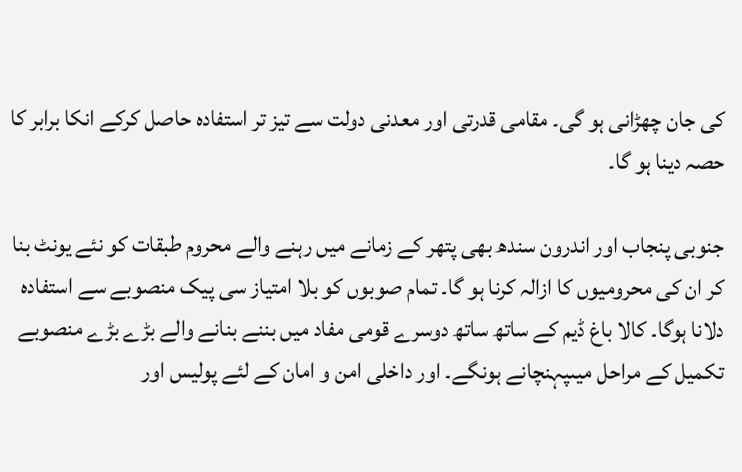کی جان چھڑانی ہو گی۔ مقامی قدرتی اور معدنی دولت سے تیز تر استفادہ حاصل کرکے انکا برابر کا حصہ دینا ہو گا۔

جنوبی پنجاب اور اندرون سندھ بھی پتھر کے زمانے میں رہنے والے محروم طبقات کو نئے یونٹ بنا کر ان کی محرومیوں کا ازالہ کرنا ہو گا۔ تمام صوبوں کو بلا امتیاز سی پیک منصوبے سے استفادہ دلانا ہوگا۔ کالا باغ ڈیم کے ساتھ ساتھ دوسرے قومی مفاد میں بننے بنانے والے بڑے بڑے منصوبے تکمیل کے مراحل میںپہنچانے ہونگے۔ اور داخلی امن و امان کے لئے پولیس اور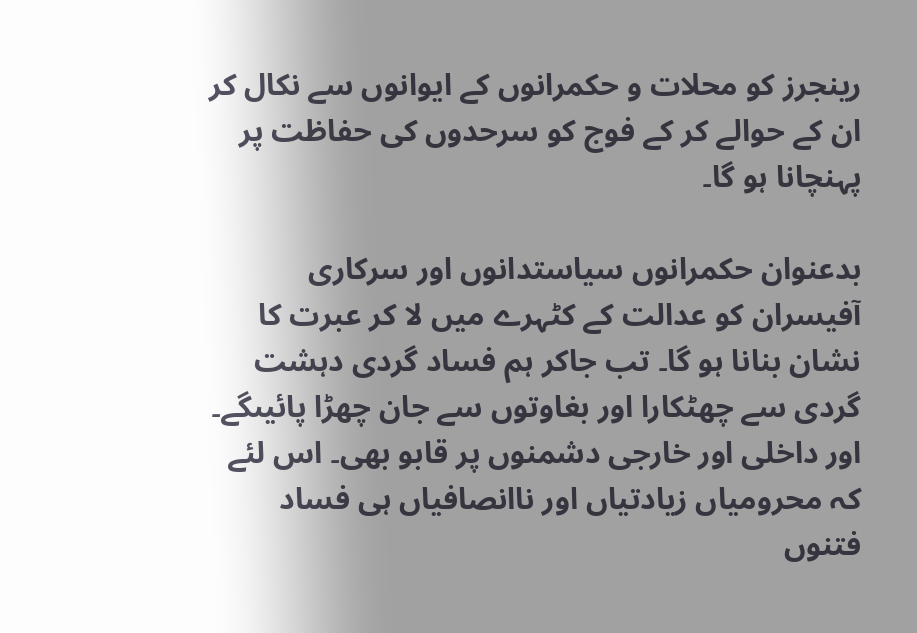رینجرز کو محلات و حکمرانوں کے ایوانوں سے نکال کر ان کے حوالے کر کے فوج کو سرحدوں کی حفاظت پر پہنچانا ہو گا۔

بدعنوان حکمرانوں سیاستدانوں اور سرکاری آفیسران کو عدالت کے کٹہرے میں لا کر عبرت کا نشان بنانا ہو گا۔ تب جاکر ہم فساد گردی دہشت گردی سے چھٹکارا اور بغاوتوں سے جان چھڑا پائیںگے۔ اور داخلی اور خارجی دشمنوں پر قابو بھی۔ اس لئے کہ محرومیاں زیادتیاں اور ناانصافیاں ہی فساد فتنوں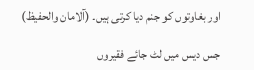اور بغاوتوں کو جنم دیا کرتی ہیں۔ (آلامان والحفیظ)

جس دیس میں لٹ جائے فقیروں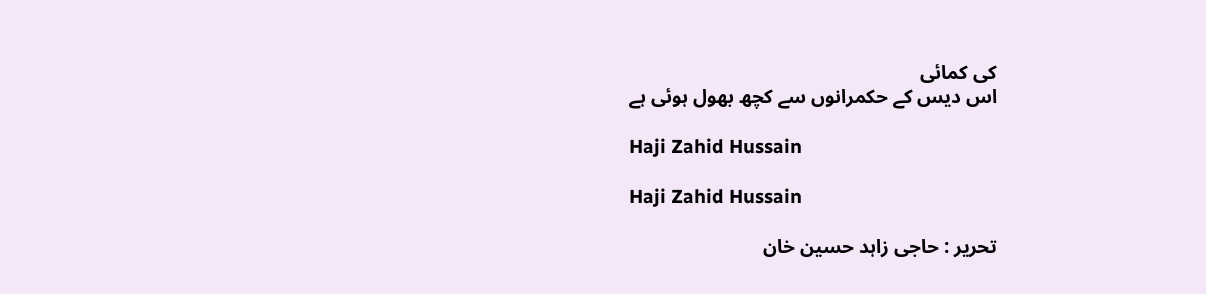کی کمائی
اس دیس کے حکمرانوں سے کچھ بھول ہوئی ہے

Haji Zahid Hussain

Haji Zahid Hussain

تحریر : حاجی زاہد حسین خان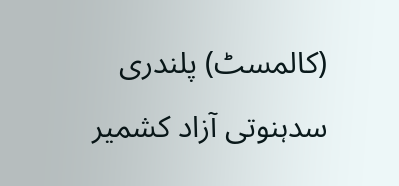(کالمسٹ) پلندری سدہنوتی آزاد کشمیر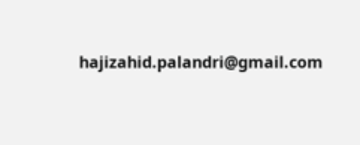hajizahid.palandri@gmail.com